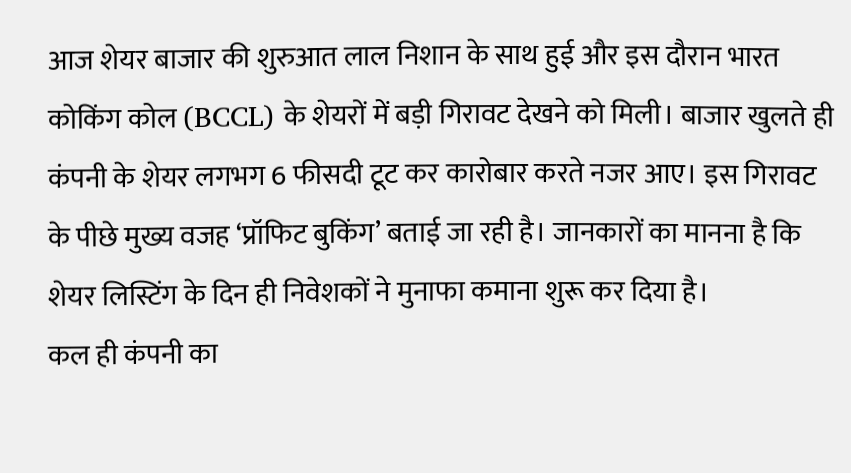आज शेयर बाजार की शुरुआत लाल निशान के साथ हुई और इस दौरान भारत कोकिंग कोल (BCCL) के शेयरों में बड़ी गिरावट देखने को मिली। बाजार खुलते ही कंपनी के शेयर लगभग 6 फीसदी टूट कर कारोबार करते नजर आए। इस गिरावट के पीछे मुख्य वजह ‘प्रॉफिट बुकिंग’ बताई जा रही है। जानकारों का मानना है कि शेयर लिस्टिंग के दिन ही निवेशकों ने मुनाफा कमाना शुरू कर दिया है।
कल ही कंपनी का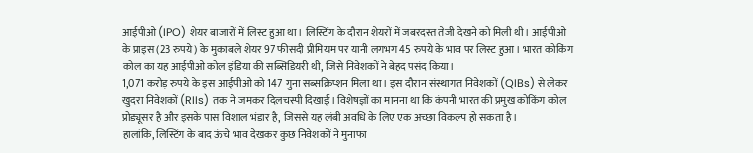आईपीओ (IPO) शेयर बाजारों में लिस्ट हुआ था। लिस्टिंग के दौरान शेयरों में जबरदस्त तेजी देखने को मिली थी। आईपीओ के प्राइस (23 रुपये) के मुकाबले शेयर 97 फीसदी प्रीमियम पर यानी लगभग 45 रुपये के भाव पर लिस्ट हुआ। भारत कोकिंग कोल का यह आईपीओ कोल इंडिया की सब्सिडियरी थी, जिसे निवेशकों ने बेहद पसंद किया।
1,071 करोड़ रुपये के इस आईपीओ को 147 गुना सब्सक्रिप्शन मिला था। इस दौरान संस्थागत निवेशकों (QIBs) से लेकर खुदरा निवेशकों (RIIs) तक ने जमकर दिलचस्पी दिखाई। विशेषज्ञों का मानना था कि कंपनी भारत की प्रमुख कोकिंग कोल प्रोड्यूसर है और इसके पास विशाल भंडार है, जिससे यह लंबी अवधि के लिए एक अच्छा विकल्प हो सकता है।
हालांकि, लिस्टिंग के बाद ऊंचे भाव देखकर कुछ निवेशकों ने मुनाफा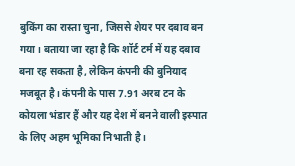बुकिंग का रास्ता चुना, जिससे शेयर पर दबाव बन गया। बताया जा रहा है कि शॉर्ट टर्म में यह दबाव बना रह सकता है, लेकिन कंपनी की बुनियाद मजबूत है। कंपनी के पास 7.91 अरब टन के कोयला भंडार हैं और यह देश में बनने वाली इस्पात के लिए अहम भूमिका निभाती है।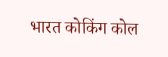भारत कोकिंग कोल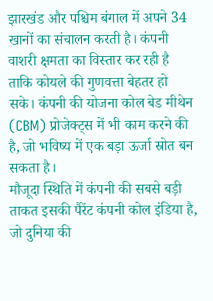झारखंड और पश्चिम बंगाल में अपने 34 खानों का संचालन करती है। कंपनी वाशरी क्षमता का विस्तार कर रही है ताकि कोयले की गुणवत्ता बेहतर हो सके। कंपनी की योजना कोल बेड मीथेन (CBM) प्रोजेक्ट्स में भी काम करने की है, जो भविष्य में एक बड़ा ऊर्जा स्रोत बन सकता है।
मौजूदा स्थिति में कंपनी की सबसे बड़ी ताकत इसकी पैरेंट कंपनी कोल इंडिया है, जो दुनिया की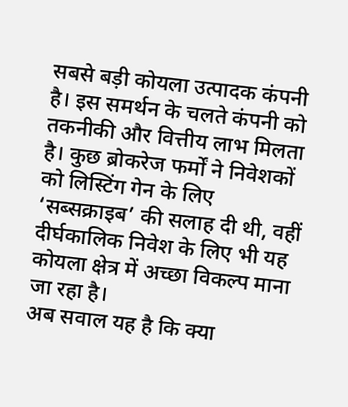सबसे बड़ी कोयला उत्पादक कंपनी है। इस समर्थन के चलते कंपनी को तकनीकी और वित्तीय लाभ मिलता है। कुछ ब्रोकरेज फर्मों ने निवेशकों को लिस्टिंग गेन के लिए ‘सब्सक्राइब’ की सलाह दी थी, वहीं दीर्घकालिक निवेश के लिए भी यह कोयला क्षेत्र में अच्छा विकल्प माना जा रहा है।
अब सवाल यह है कि क्या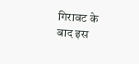गिरावट के बाद इस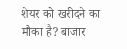शेयर को खरीदने का मौका है? बाजार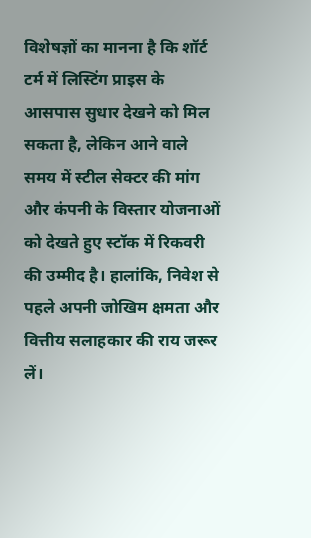विशेषज्ञों का मानना है कि शॉर्ट टर्म में लिस्टिंग प्राइस के आसपास सुधार देखने को मिल सकता है, लेकिन आने वाले समय में स्टील सेक्टर की मांग और कंपनी के विस्तार योजनाओं को देखते हुए स्टॉक में रिकवरी की उम्मीद है। हालांकि, निवेश से पहले अपनी जोखिम क्षमता और वित्तीय सलाहकार की राय जरूर लें।